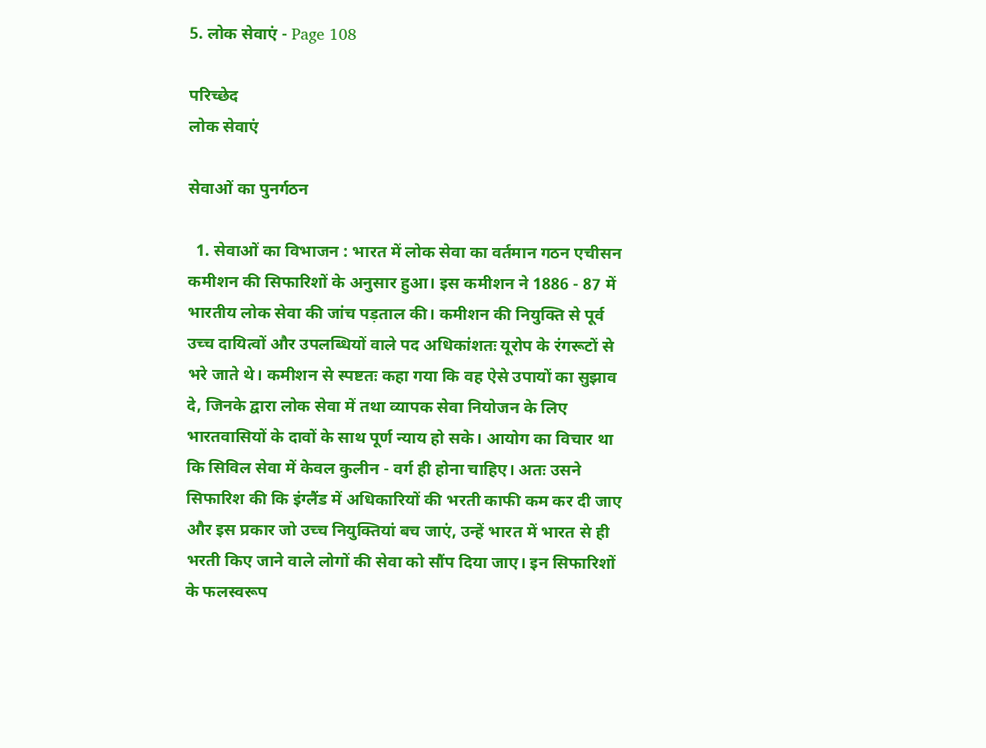5. लोक सेवाएं - Page 108

परिच्छेद
लोक सेवाएं

सेवाओं का पुनर्गठन

  1. सेवाओं का विभाजन : भारत में लोक सेवा का वर्तमान गठन एचीसन कमीशन की सिफारिशों के अनुसार हुआ। इस कमीशन ने 1886 - 87 में भारतीय लोक सेवा की जांच पड़ताल की। कमीशन की नियुक्ति से पूर्व उच्च दायित्वों और उपलब्धियों वाले पद अधिकांशतः यूरोप के रंगरूटों से भरे जाते थे। कमीशन से स्पष्टतः कहा गया कि वह ऐसे उपायों का सुझाव दे, जिनके द्वारा लोक सेवा में तथा व्यापक सेवा नियोजन के लिए भारतवासियों के दावों के साथ पूर्ण न्याय हो सके। आयोग का विचार था कि सिविल सेवा में केवल कुलीन - वर्ग ही होना चाहिए। अतः उसने सिफारिश की कि इंग्लैंड में अधिकारियों की भरती काफी कम कर दी जाए और इस प्रकार जो उच्च नियुक्तियां बच जाएं, उन्हें भारत में भारत से ही भरती किए जाने वाले लोगों की सेवा को सौंप दिया जाए। इन सिफारिशों के फलस्वरूप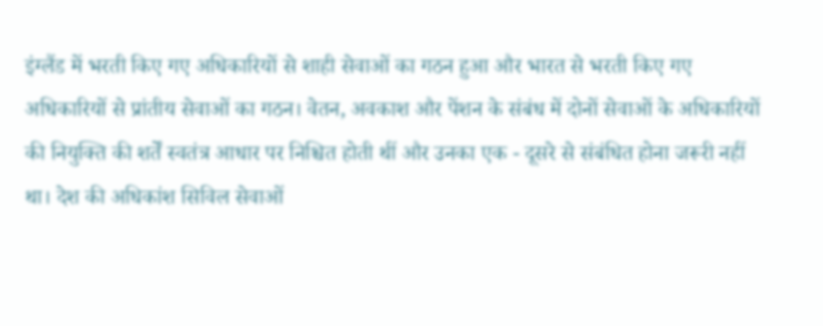इंग्लैंड में भरती किए गए अधिकारियों से शाही सेवाओं का गठन हुआ और भारत से भरती किए गए अधिकारियों से प्रांतीय सेवाओं का गठन। वेतन, अवकाश और पेंशन के संबंध में दोनों सेवाओं के अधिकारियों की नियुक्ति की शर्तें स्वतंत्र आधार पर निश्चित होती थीं और उनका एक - दूसरे से संबंधित होना जरूरी नहीं था। देश की अधिकांश सिविल सेवाओं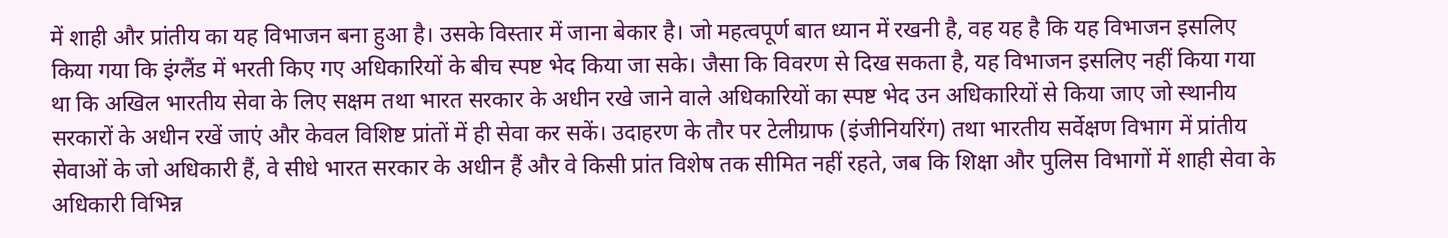में शाही और प्रांतीय का यह विभाजन बना हुआ है। उसके विस्तार में जाना बेकार है। जो महत्वपूर्ण बात ध्यान में रखनी है, वह यह है कि यह विभाजन इसलिए किया गया कि इंग्लैंड में भरती किए गए अधिकारियों के बीच स्पष्ट भेद किया जा सके। जैसा कि विवरण से दिख सकता है, यह विभाजन इसलिए नहीं किया गया था कि अखिल भारतीय सेवा के लिए सक्षम तथा भारत सरकार के अधीन रखे जाने वाले अधिकारियों का स्पष्ट भेद उन अधिकारियों से किया जाए जो स्थानीय सरकारों के अधीन रखें जाएं और केवल विशिष्ट प्रांतों में ही सेवा कर सकें। उदाहरण के तौर पर टेलीग्राफ (इंजीनियरिंग) तथा भारतीय सर्वेक्षण विभाग में प्रांतीय सेवाओं के जो अधिकारी हैं, वे सीधे भारत सरकार के अधीन हैं और वे किसी प्रांत विशेष तक सीमित नहीं रहते, जब कि शिक्षा और पुलिस विभागों में शाही सेवा के अधिकारी विभिन्न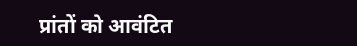प्रांतों को आवंटित